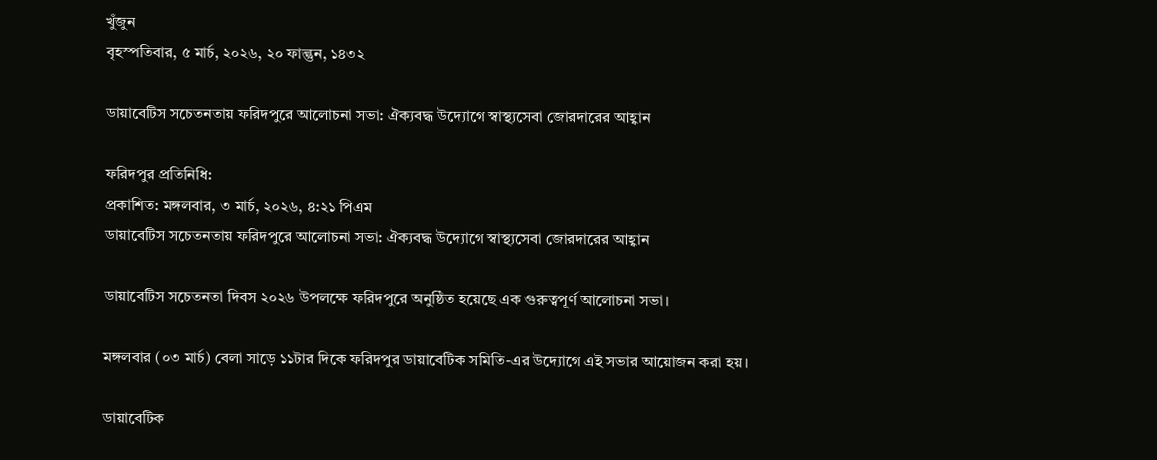খুঁজুন
বৃহস্পতিবার, ৫ মার্চ, ২০২৬, ২০ ফাল্গুন, ১৪৩২

ডায়াবেটিস সচেতনতায় ফরিদপুরে আলোচনা সভা: ঐক্যবদ্ধ উদ্যোগে স্বাস্থ্যসেবা জোরদারের আহ্বান

ফরিদপুর প্রতিনিধি:
প্রকাশিত: মঙ্গলবার, ৩ মার্চ, ২০২৬, ৪:২১ পিএম
ডায়াবেটিস সচেতনতায় ফরিদপুরে আলোচনা সভা: ঐক্যবদ্ধ উদ্যোগে স্বাস্থ্যসেবা জোরদারের আহ্বান

ডায়াবেটিস সচেতনতা দিবস ২০২৬ উপলক্ষে ফরিদপুরে অনুষ্ঠিত হয়েছে এক গুরুত্বপূর্ণ আলোচনা সভা।

মঙ্গলবার (০৩ মার্চ) বেলা সাড়ে ১১টার দিকে ফরিদপুর ডায়াবেটিক সমিতি-এর উদ্যোগে এই সভার আয়োজন করা হয়।

ডায়াবেটিক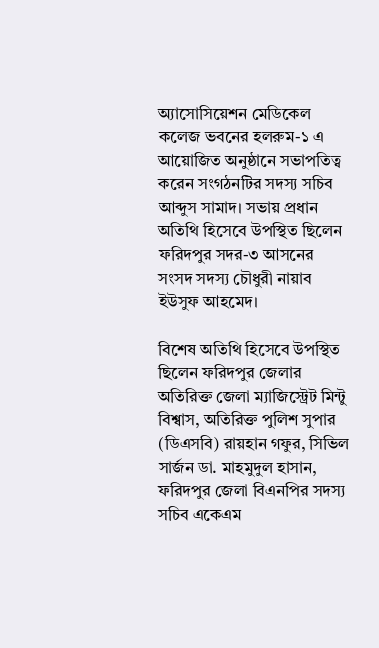অ্যাসোসিয়েশন মেডিকেল কলেজ ভবনের হলরুম-১ এ আয়োজিত অনুষ্ঠানে সভাপতিত্ব করেন সংগঠনটির সদস্য সচিব আব্দুস সামাদ। সভায় প্রধান অতিথি হিসেবে উপস্থিত ছিলেন ফরিদপুর সদর-৩ আসনের সংসদ সদস্য চৌধুরী নায়াব ইউসুফ আহমেদ।

বিশেষ অতিথি হিসেবে উপস্থিত ছিলেন ফরিদপুর জেলার অতিরিক্ত জেলা ম্যাজিস্ট্রেট মিন্টু বিশ্বাস, অতিরিক্ত পুলিশ সুপার (ডিএসবি) রায়হান গফুর, সিভিল সার্জন ডা. মাহমুদুল হাসান, ফরিদপুর জেলা বিএনপির সদস্য সচিব একেএম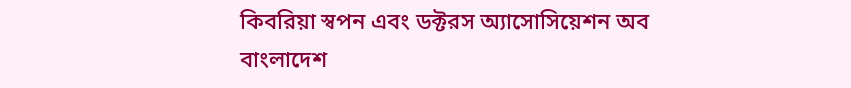কিবরিয়া স্বপন এবং ডক্টরস অ্যাসোসিয়েশন অব বাংলাদেশ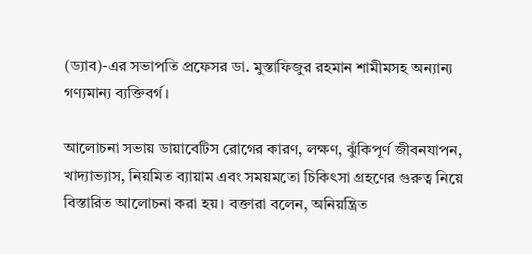(ড্যাব)-এর সভাপতি প্রফেসর ডা. মুস্তাফিজুর রহমান শামীমসহ অন্যান্য গণ্যমান্য ব্যক্তিবর্গ।

আলোচনা সভায় ডায়াবেটিস রোগের কারণ, লক্ষণ, ঝুঁকিপূর্ণ জীবনযাপন, খাদ্যাভ্যাস, নিয়মিত ব্যায়াম এবং সময়মতো চিকিৎসা গ্রহণের গুরুত্ব নিয়ে বিস্তারিত আলোচনা করা হয়। বক্তারা বলেন, অনিয়ন্ত্রিত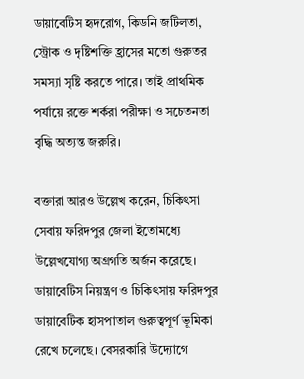ডায়াবেটিস হৃদরোগ, কিডনি জটিলতা, স্ট্রোক ও দৃষ্টিশক্তি হ্রাসের মতো গুরুতর সমস্যা সৃষ্টি করতে পারে। তাই প্রাথমিক পর্যায়ে রক্তে শর্করা পরীক্ষা ও সচেতনতা বৃদ্ধি অত্যন্ত জরুরি।

বক্তারা আরও উল্লেখ করেন, চিকিৎসা সেবায় ফরিদপুর জেলা ইতোমধ্যে উল্লেখযোগ্য অগ্রগতি অর্জন করেছে। ডায়াবেটিস নিয়ন্ত্রণ ও চিকিৎসায় ফরিদপুর ডায়াবেটিক হাসপাতাল গুরুত্বপূর্ণ ভূমিকা রেখে চলেছে। বেসরকারি উদ্যোগে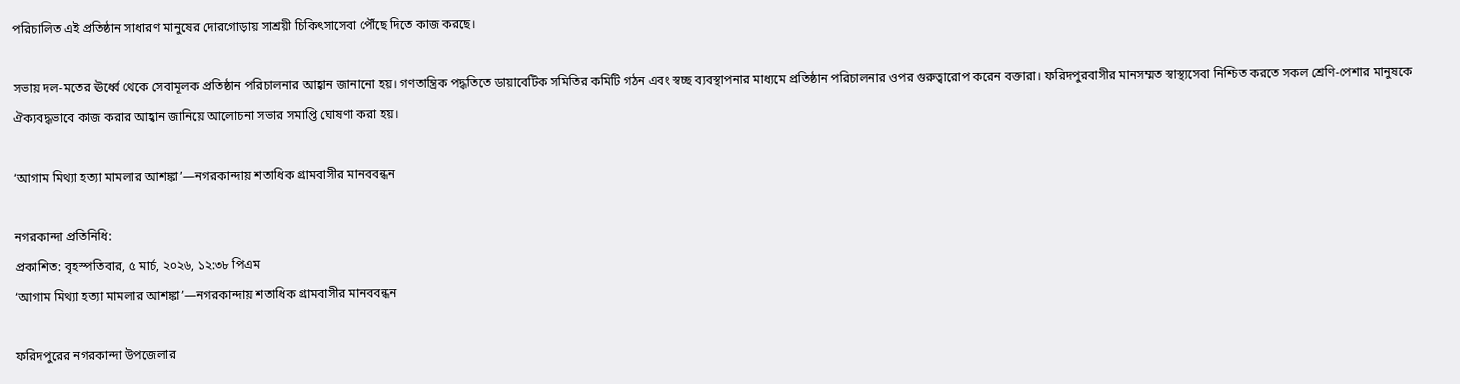পরিচালিত এই প্রতিষ্ঠান সাধারণ মানুষের দোরগোড়ায় সাশ্রয়ী চিকিৎসাসেবা পৌঁছে দিতে কাজ করছে।

সভায় দল-মতের ঊর্ধ্বে থেকে সেবামূলক প্রতিষ্ঠান পরিচালনার আহ্বান জানানো হয়। গণতান্ত্রিক পদ্ধতিতে ডায়াবেটিক সমিতির কমিটি গঠন এবং স্বচ্ছ ব্যবস্থাপনার মাধ্যমে প্রতিষ্ঠান পরিচালনার ওপর গুরুত্বারোপ করেন বক্তারা। ফরিদপুরবাসীর মানসম্মত স্বাস্থ্যসেবা নিশ্চিত করতে সকল শ্রেণি-পেশার মানুষকে ঐক্যবদ্ধভাবে কাজ করার আহ্বান জানিয়ে আলোচনা সভার সমাপ্তি ঘোষণা করা হয়।

‘আগাম মিথ্যা হত্যা মামলার আশঙ্কা’—নগরকান্দায় শতাধিক গ্রামবাসীর মানববন্ধন

নগরকান্দা প্রতিনিধি:
প্রকাশিত: বৃহস্পতিবার, ৫ মার্চ, ২০২৬, ১২:৩৮ পিএম
‘আগাম মিথ্যা হত্যা মামলার আশঙ্কা’—নগরকান্দায় শতাধিক গ্রামবাসীর মানববন্ধন

ফরিদপুরের নগরকান্দা উপজেলার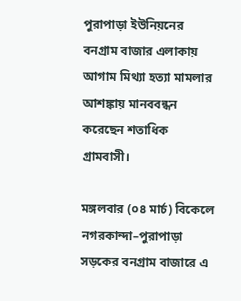পুরাপাড়া ইউনিয়নের বনগ্রাম বাজার এলাকায় আগাম মিথ্যা হত্যা মামলার আশঙ্কায় মানববন্ধন করেছেন শতাধিক গ্রামবাসী।

মঙ্গলবার (০৪ মার্চ) বিকেলে নগরকান্দা–পুরাপাড়া সড়কের বনগ্রাম বাজারে এ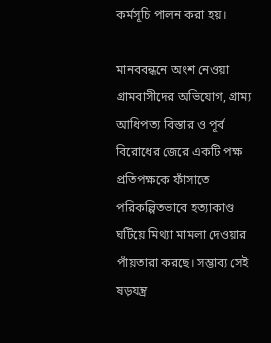কর্মসূচি পালন করা হয়।

মানববন্ধনে অংশ নেওয়া গ্রামবাসীদের অভিযোগ, গ্রাম্য আধিপত্য বিস্তার ও পূর্ব বিরোধের জেরে একটি পক্ষ প্রতিপক্ষকে ফাঁসাতে পরিকল্পিতভাবে হত্যাকাণ্ড ঘটিয়ে মিথ্যা মামলা দেওয়ার পাঁয়তারা করছে। সম্ভাব্য সেই ষড়যন্ত্র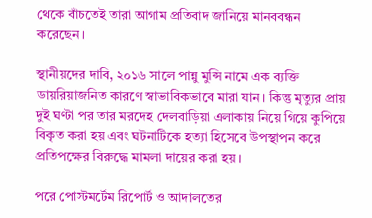থেকে বাঁচতেই তারা আগাম প্রতিবাদ জানিয়ে মানববন্ধন করেছেন।

স্থানীয়দের দাবি, ২০১৬ সালে পান্নু মুন্সি নামে এক ব্যক্তি ডায়রিয়াজনিত কারণে স্বাভাবিকভাবে মারা যান। কিন্তু মৃত্যুর প্রায় দুই ঘণ্টা পর তার মরদেহ দেলবাড়িয়া এলাকায় নিয়ে গিয়ে কুপিয়ে বিকৃত করা হয় এবং ঘটনাটিকে হত্যা হিসেবে উপস্থাপন করে প্রতিপক্ষের বিরুদ্ধে মামলা দায়ের করা হয়।

পরে পোস্টমর্টেম রিপোর্ট ও আদালতের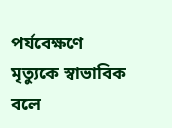পর্যবেক্ষণে মৃত্যুকে স্বাভাবিক বলে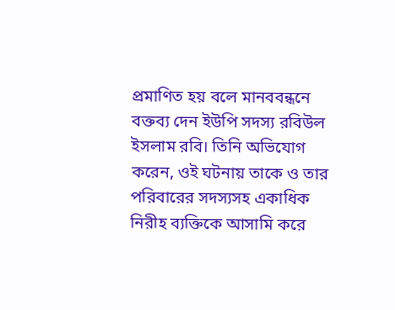প্রমাণিত হয় বলে মানববন্ধনে বক্তব্য দেন ইউপি সদস্য রবিউল ইসলাম রবি। তিনি অভিযোগ করেন, ওই ঘটনায় তাকে ও তার পরিবারের সদস্যসহ একাধিক নিরীহ ব্যক্তিকে আসামি করে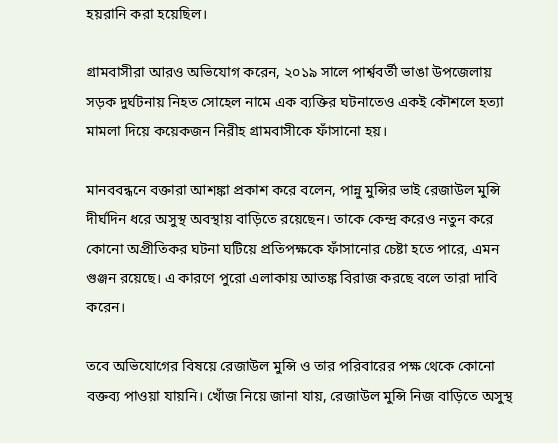হয়রানি করা হয়েছিল।

গ্রামবাসীরা আরও অভিযোগ করেন, ২০১৯ সালে পার্শ্ববর্তী ভাঙা উপজেলায় সড়ক দুর্ঘটনায় নিহত সোহেল নামে এক ব্যক্তির ঘটনাতেও একই কৌশলে হত্যা মামলা দিয়ে কয়েকজন নিরীহ গ্রামবাসীকে ফাঁসানো হয়।

মানববন্ধনে বক্তারা আশঙ্কা প্রকাশ করে বলেন, পান্নু মুন্সির ভাই রেজাউল মুন্সি দীর্ঘদিন ধরে অসুস্থ অবস্থায় বাড়িতে রয়েছেন। তাকে কেন্দ্র করেও নতুন করে কোনো অপ্রীতিকর ঘটনা ঘটিয়ে প্রতিপক্ষকে ফাঁসানোর চেষ্টা হতে পারে, এমন গুঞ্জন রয়েছে। এ কারণে পুরো এলাকায় আতঙ্ক বিরাজ করছে বলে তারা দাবি করেন।

তবে অভিযোগের বিষয়ে রেজাউল মুন্সি ও তার পরিবারের পক্ষ থেকে কোনো বক্তব্য পাওয়া যায়নি। খোঁজ নিয়ে জানা যায়, রেজাউল মুন্সি নিজ বাড়িতে অসুস্থ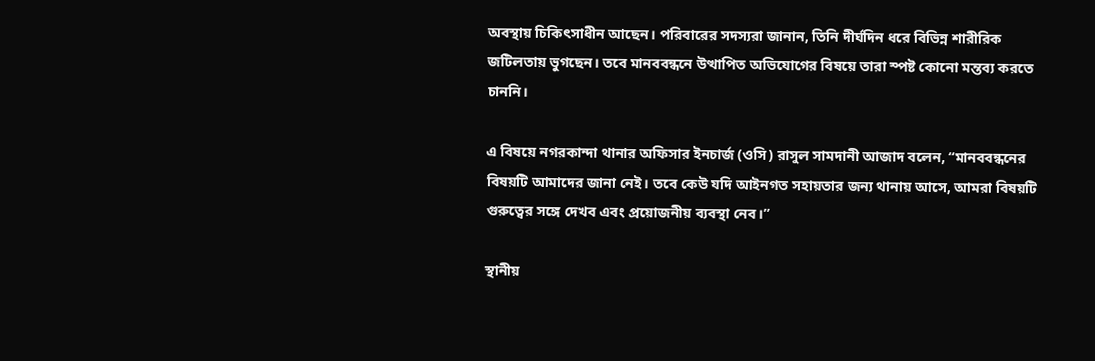অবস্থায় চিকিৎসাধীন আছেন। পরিবারের সদস্যরা জানান, তিনি দীর্ঘদিন ধরে বিভিন্ন শারীরিক জটিলতায় ভুগছেন। তবে মানববন্ধনে উত্থাপিত অভিযোগের বিষয়ে তারা স্পষ্ট কোনো মন্তব্য করতে চাননি।

এ বিষয়ে নগরকান্দা থানার অফিসার ইনচার্জ (ওসি) রাসুল সামদানী আজাদ বলেন, “মানববন্ধনের বিষয়টি আমাদের জানা নেই। তবে কেউ যদি আইনগত সহায়তার জন্য থানায় আসে, আমরা বিষয়টি গুরুত্বের সঙ্গে দেখব এবং প্রয়োজনীয় ব্যবস্থা নেব।”

স্থানীয়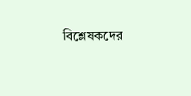বিশ্লেষকদের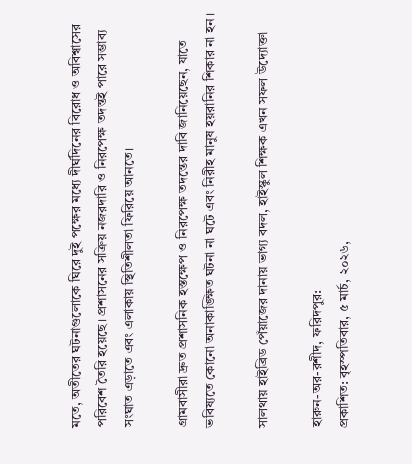মতে, অতীতের ঘটনাগুলোকে ঘিরে দুই পক্ষের মধ্যে দীর্ঘদিনের বিরোধ ও অবিশ্বাসের পরিবেশ তৈরি হয়েছে। প্রশাসনের সক্রিয় নজরদারি ও নিরপেক্ষ তদন্তই পারে সম্ভাব্য সংঘাত এড়াতে এবং এলাকায় স্থিতিশীলতা ফিরিয়ে আনতে।

গ্রামবাসীরা দ্রুত প্রশাসনিক হস্তক্ষেপ ও নিরপেক্ষ তদন্তের দাবি জানিয়েছেন, যাতে ভবিষ্যতে কোনো অনাকাঙ্ক্ষিত ঘটনা না ঘটে এবং নিরীহ মানুষ হয়রানির শিকার না হন।

সালথায় হাইব্রিড পেঁয়াজের দানায় ভাগ্য বদল, হাইস্কুল শিক্ষক এখন সফল উদ্যোক্তা

হারুন-অর-রশীদ, ফরিদপুর:
প্রকাশিত: বৃহস্পতিবার, ৫ মার্চ, ২০২৬,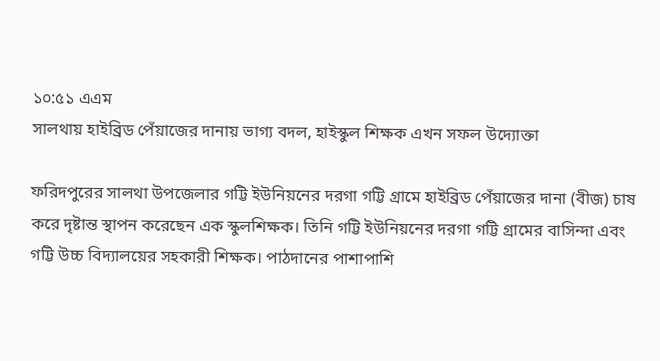১০:৫১ এএম
সালথায় হাইব্রিড পেঁয়াজের দানায় ভাগ্য বদল, হাইস্কুল শিক্ষক এখন সফল উদ্যোক্তা

ফরিদপুরের সালথা উপজেলার গট্টি ইউনিয়নের দরগা গট্টি গ্রামে হাইব্রিড পেঁয়াজের দানা (বীজ) চাষ করে দৃষ্টান্ত স্থাপন করেছেন এক স্কুলশিক্ষক। তিনি গট্টি ইউনিয়নের দরগা গট্টি গ্রামের বাসিন্দা এবং গট্টি উচ্চ বিদ্যালয়ের সহকারী শিক্ষক। পাঠদানের পাশাপাশি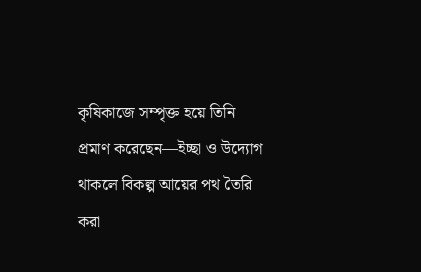কৃষিকাজে সম্পৃক্ত হয়ে তিনি প্রমাণ করেছেন—ইচ্ছা ও উদ্যোগ থাকলে বিকল্প আয়ের পথ তৈরি করা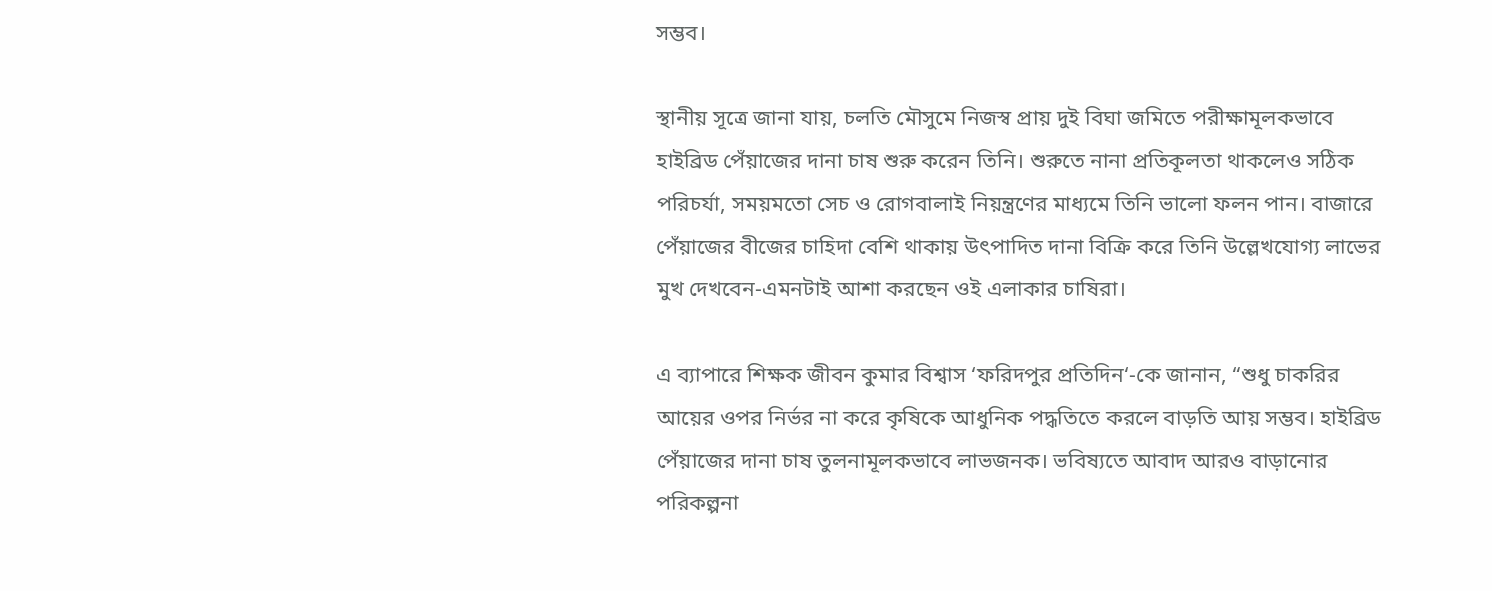সম্ভব।

স্থানীয় সূত্রে জানা যায়, চলতি মৌসুমে নিজস্ব প্রায় দুই বিঘা জমিতে পরীক্ষামূলকভাবে হাইব্রিড পেঁয়াজের দানা চাষ শুরু করেন তিনি। শুরুতে নানা প্রতিকূলতা থাকলেও সঠিক পরিচর্যা, সময়মতো সেচ ও রোগবালাই নিয়ন্ত্রণের মাধ্যমে তিনি ভালো ফলন পান। বাজারে পেঁয়াজের বীজের চাহিদা বেশি থাকায় উৎপাদিত দানা বিক্রি করে তিনি উল্লেখযোগ্য লাভের মুখ দেখবেন-এমনটাই আশা করছেন ওই এলাকার চাষিরা।

এ ব্যাপারে শিক্ষক জীবন কুমার বিশ্বাস ‘ফরিদপুর প্রতিদিন‘-কে জানান, “শুধু চাকরির আয়ের ওপর নির্ভর না করে কৃষিকে আধুনিক পদ্ধতিতে করলে বাড়তি আয় সম্ভব। হাইব্রিড পেঁয়াজের দানা চাষ তুলনামূলকভাবে লাভজনক। ভবিষ্যতে আবাদ আরও বাড়ানোর পরিকল্পনা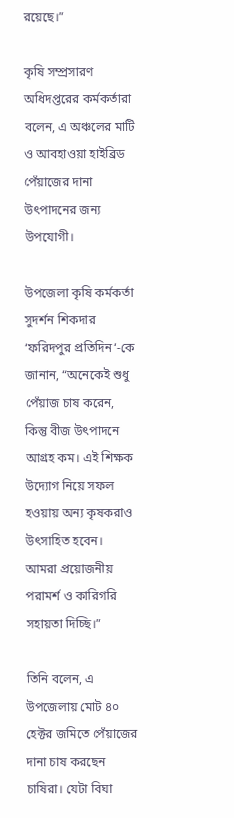রয়েছে।”

কৃষি সম্প্রসারণ অধিদপ্তরের কর্মকর্তারা বলেন, এ অঞ্চলের মাটি ও আবহাওয়া হাইব্রিড পেঁয়াজের দানা উৎপাদনের জন্য উপযোগী।

উপজেলা কৃষি কর্মকর্তা সুদর্শন শিকদার ‘ফরিদপুর প্রতিদিন‘-কে জানান, “অনেকেই শুধু পেঁয়াজ চাষ করেন, কিন্তু বীজ উৎপাদনে আগ্রহ কম। এই শিক্ষক উদ্যোগ নিয়ে সফল হওয়ায় অন্য কৃষকরাও উৎসাহিত হবেন। আমরা প্রয়োজনীয় পরামর্শ ও কারিগরি সহায়তা দিচ্ছি।”

তিনি বলেন, এ উপজেলায় মোট ৪০ হেক্টর জমিতে পেঁয়াজের দানা চাষ করছেন চাষিরা। যেটা বিঘা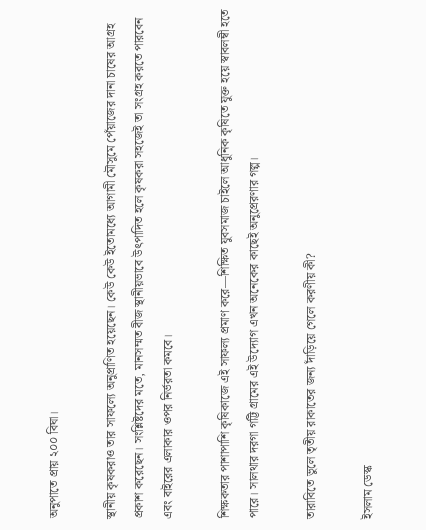অনুপাতে প্রায় ২০০ বিঘা।

স্থানীয় কৃষকরাও তার সাফল্যে অনুপ্রাণিত হয়েছেন। কেউ কেউ ইতোমধ্যে আগামী মৌসুমে পেঁয়াজের দানা চাষের আগ্রহ প্রকাশ করেছেন। সংশ্লিষ্টদের মতে, মানসম্মত বীজ স্থানীয়ভাবে উৎপাদিত হলে কৃষকরা সহজেই তা সংগ্রহ করতে পারবেন এবং বাইরের এলাকার ওপর নির্ভরতা কমবে।

শিক্ষকতার পাশাপাশি কৃষিকাজে এই সাফল্য প্রমাণ করে—শিক্ষিত যুবসমাজ চাইলে আধুনিক কৃষিতে যুক্ত হয়ে স্বাবলম্বী হতে পারে। সালথার দরগা গট্টি গ্রামের এই উদ্যোগ এখন অনেকের কাছেই অনুপ্রেরণার গল্প।

তারাবিতে ভুলে তৃতীয় রাকাতের জন্য দাঁড়িয়ে গেলে করণীয় কী?

ইসলাম ডেস্ক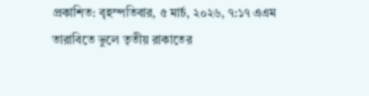প্রকাশিত: বৃহস্পতিবার, ৫ মার্চ, ২০২৬, ৭:১৭ এএম
তারাবিতে ভুলে তৃতীয় রাকাতের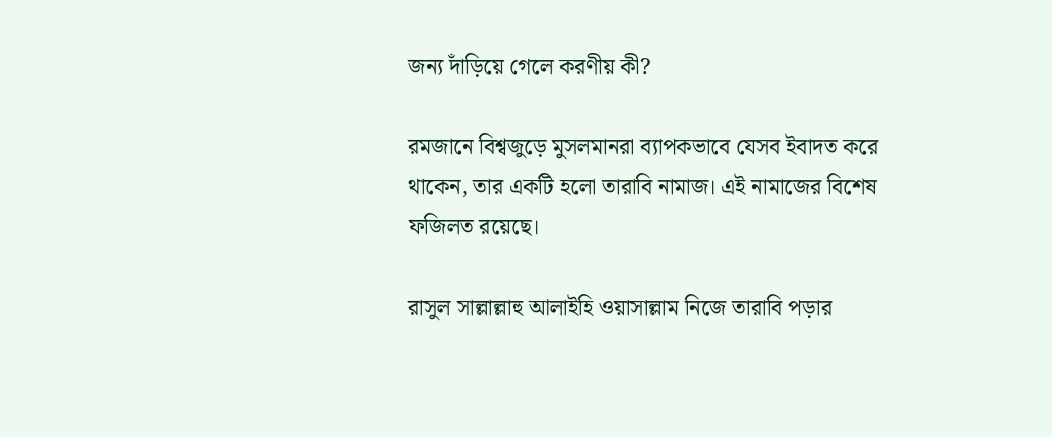জন্য দাঁড়িয়ে গেলে করণীয় কী?

রমজানে বিশ্বজুড়ে মুসলমানরা ব্যাপকভাবে যেসব ইবাদত করে থাকেন, তার একটি হলো তারাবি নামাজ। এই নামাজের বিশেষ ফজিলত রয়েছে।

রাসুল সাল্লাল্লাহু আলাইহি ওয়াসাল্লাম নিজে তারাবি পড়ার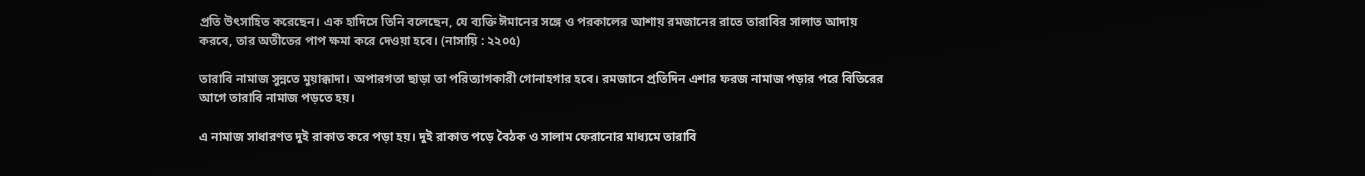প্রতি উৎসাহিত করেছেন। এক হাদিসে তিনি বলেছেন, যে ব্যক্তি ঈমানের সঙ্গে ও পরকালের আশায় রমজানের রাতে তারাবির সালাত আদায় করবে, তার অতীতের পাপ ক্ষমা করে দেওয়া হবে। (নাসায়ি : ২২০৫)

তারাবি নামাজ সুন্নতে মুয়াক্কাদা। অপারগতা ছাড়া তা পরিত্যাগকারী গোনাহগার হবে। রমজানে প্রতিদিন এশার ফরজ নামাজ পড়ার পরে বিতিরের আগে তারাবি নামাজ পড়তে হয়।

এ নামাজ সাধারণত দুই রাকাত করে পড়া হয়। দুই রাকাত পড়ে বৈঠক ও সালাম ফেরানোর মাধ্যমে তারাবি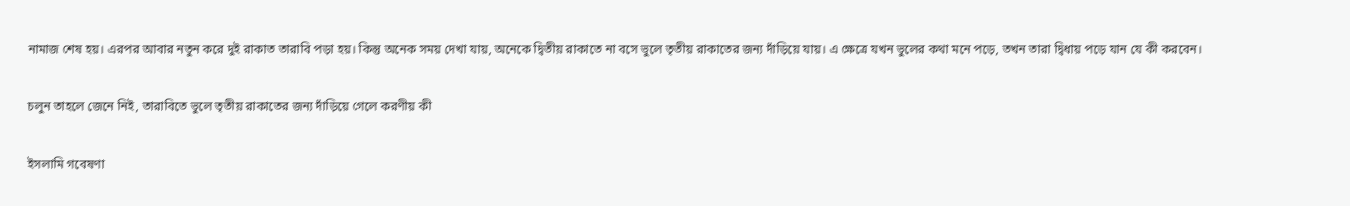নামাজ শেষ হয়। এরপর আবার নতুন করে দুই রাকাত তারাবি পড়া হয়। কিন্তু অনেক সময় দেখা যায়, অনেকে দ্বিতীয় রাকাতে না বসে ভুলে তৃতীয় রাকাতের জন্য দাঁড়িয়ে যায়। এ ক্ষেত্রে যখন ভুলের কথা মনে পড়ে, তখন তারা দ্বিধায় পড়ে যান যে কী করবেন।

চলুন তাহলে জেনে নিই, তারাবিতে ভুলে তৃতীয় রাকাতের জন্য দাঁড়িয়ে গেলে করণীয় কী

ইসলামি গবেষণা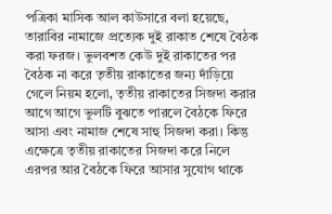পত্রিকা মাসিক আল কাউসারে বলা হয়েছে, তারাবির নামাজে প্রত্যেক দুই রাকাত শেষে বৈঠক করা ফরজ। ভুলবশত কেউ দুই রাকাতের পর বৈঠক না করে তৃতীয় রাকাতের জন্য দাঁড়িয়ে গেলে নিয়ম হলো, তৃতীয় রাকাতের সিজদা করার আগে আগে ভুলটি বুঝতে পারলে বৈঠকে ফিরে আসা এবং নামাজ শেষে সাহু সিজদা করা। কিন্তু এক্ষেত্রে তৃতীয় রাকাতের সিজদা করে নিলে এরপর আর বৈঠকে ফিরে আসার সুযোগ থাকে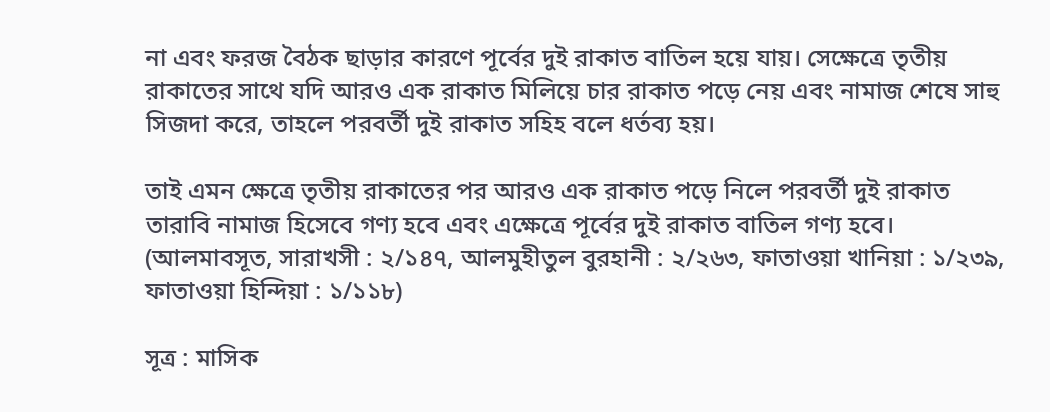না এবং ফরজ বৈঠক ছাড়ার কারণে পূর্বের দুই রাকাত বাতিল হয়ে যায়। সেক্ষেত্রে তৃতীয় রাকাতের সাথে যদি আরও এক রাকাত মিলিয়ে চার রাকাত পড়ে নেয় এবং নামাজ শেষে সাহু সিজদা করে, তাহলে পরবর্তী দুই রাকাত সহিহ বলে ধর্তব্য হয়।

তাই এমন ক্ষেত্রে তৃতীয় রাকাতের পর আরও এক রাকাত পড়ে নিলে পরবর্তী দুই রাকাত তারাবি নামাজ হিসেবে গণ্য হবে এবং এক্ষেত্রে পূর্বের দুই রাকাত বাতিল গণ্য হবে। (আলমাবসূত, সারাখসী : ২/১৪৭, আলমুহীতুল বুরহানী : ২/২৬৩, ফাতাওয়া খানিয়া : ১/২৩৯, ফাতাওয়া হিন্দিয়া : ১/১১৮)

সূত্র : মাসিক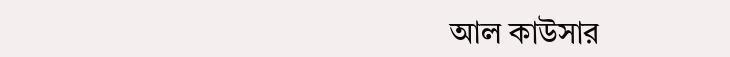আল কাউসার